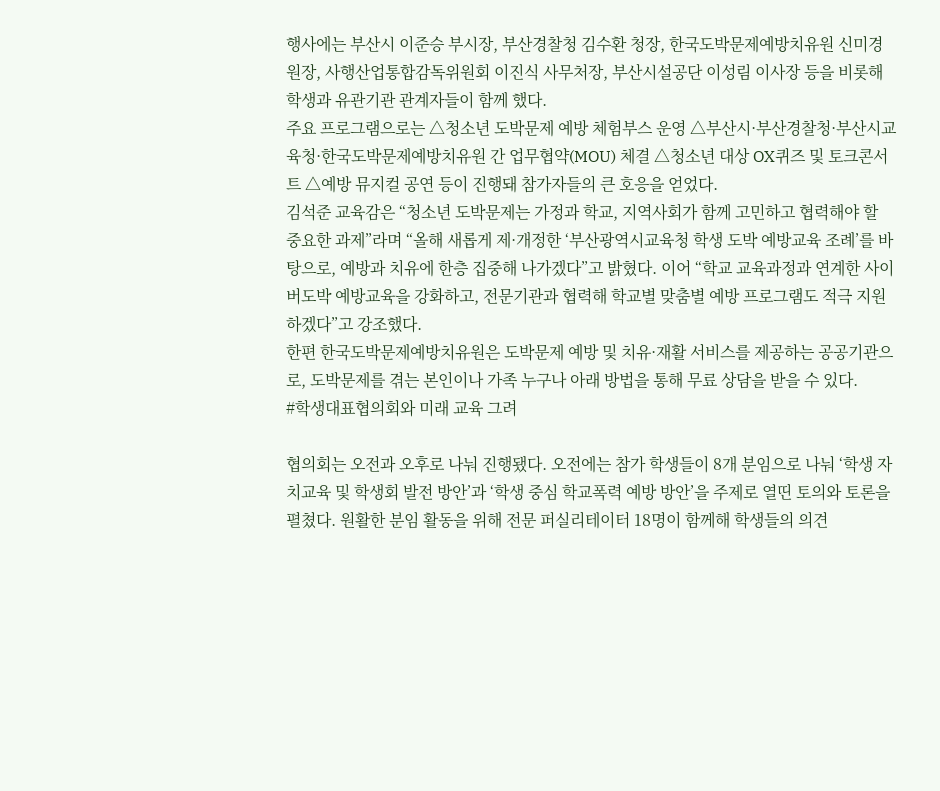행사에는 부산시 이준승 부시장, 부산경찰청 김수환 청장, 한국도박문제예방치유원 신미경 원장, 사행산업통합감독위원회 이진식 사무처장, 부산시설공단 이성림 이사장 등을 비롯해 학생과 유관기관 관계자들이 함께 했다.
주요 프로그램으로는 △청소년 도박문제 예방 체험부스 운영 △부산시·부산경찰청·부산시교육청·한국도박문제예방치유원 간 업무협약(MOU) 체결 △청소년 대상 OX퀴즈 및 토크콘서트 △예방 뮤지컬 공연 등이 진행돼 참가자들의 큰 호응을 얻었다.
김석준 교육감은 “청소년 도박문제는 가정과 학교, 지역사회가 함께 고민하고 협력해야 할 중요한 과제”라며 “올해 새롭게 제·개정한 ‘부산광역시교육청 학생 도박 예방교육 조례’를 바탕으로, 예방과 치유에 한층 집중해 나가겠다”고 밝혔다. 이어 “학교 교육과정과 연계한 사이버도박 예방교육을 강화하고, 전문기관과 협력해 학교별 맞춤별 예방 프로그램도 적극 지원하겠다”고 강조했다.
한편 한국도박문제예방치유원은 도박문제 예방 및 치유·재활 서비스를 제공하는 공공기관으로, 도박문제를 겪는 본인이나 가족 누구나 아래 방법을 통해 무료 상담을 받을 수 있다.
#학생대표협의회와 미래 교육 그려

협의회는 오전과 오후로 나눠 진행됐다. 오전에는 참가 학생들이 8개 분임으로 나눠 ‘학생 자치교육 및 학생회 발전 방안’과 ‘학생 중심 학교폭력 예방 방안’을 주제로 열띤 토의와 토론을 펼쳤다. 원활한 분임 활동을 위해 전문 퍼실리테이터 18명이 함께해 학생들의 의견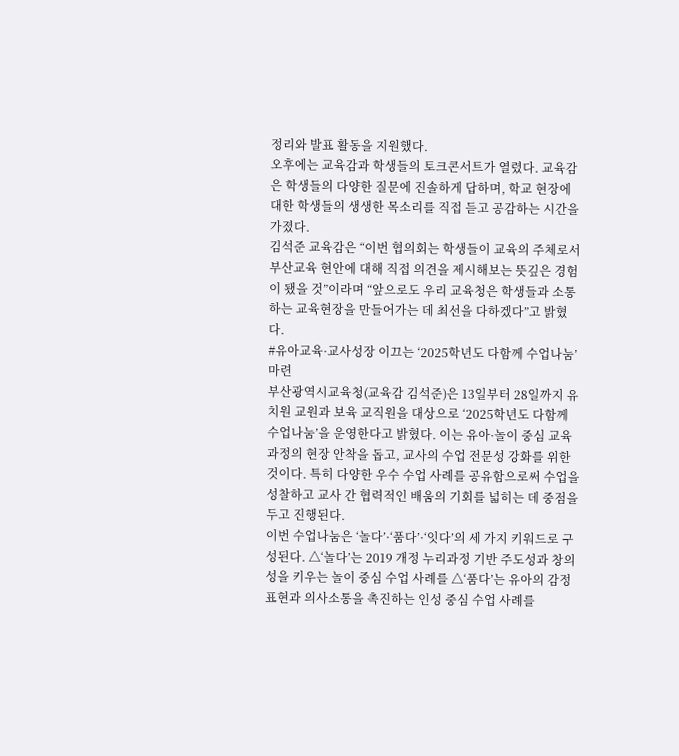정리와 발표 활동을 지원했다.
오후에는 교육감과 학생들의 토크콘서트가 열렸다. 교육감은 학생들의 다양한 질문에 진솔하게 답하며, 학교 현장에 대한 학생들의 생생한 목소리를 직접 듣고 공감하는 시간을 가졌다.
김석준 교육감은 “이번 협의회는 학생들이 교육의 주체로서 부산교육 현안에 대해 직접 의견을 제시해보는 뜻깊은 경험이 됐을 것”이라며 “앞으로도 우리 교육청은 학생들과 소통하는 교육현장을 만들어가는 데 최선을 다하겠다”고 밝혔다.
#유아교육·교사성장 이끄는 ‘2025학년도 다함께 수업나눔’ 마련
부산광역시교육청(교육감 김석준)은 13일부터 28일까지 유치원 교원과 보육 교직원을 대상으로 ‘2025학년도 다함께 수업나눔’을 운영한다고 밝혔다. 이는 유아·놀이 중심 교육과정의 현장 안착을 돕고, 교사의 수업 전문성 강화를 위한 것이다. 특히 다양한 우수 수업 사례를 공유함으로써 수업을 성찰하고 교사 간 협력적인 배움의 기회를 넓히는 데 중점을 두고 진행된다.
이번 수업나눔은 ‘놀다’·‘품다’·‘잇다’의 세 가지 키워드로 구성된다. △‘놀다’는 2019 개정 누리과정 기반 주도성과 창의성을 키우는 놀이 중심 수업 사례를 △‘품다’는 유아의 감정표현과 의사소통을 촉진하는 인성 중심 수업 사례를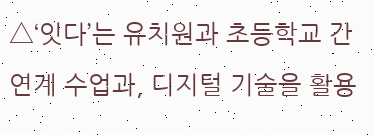△‘잇다’는 유치원과 초등학교 간 연계 수업과, 디지털 기술을 활용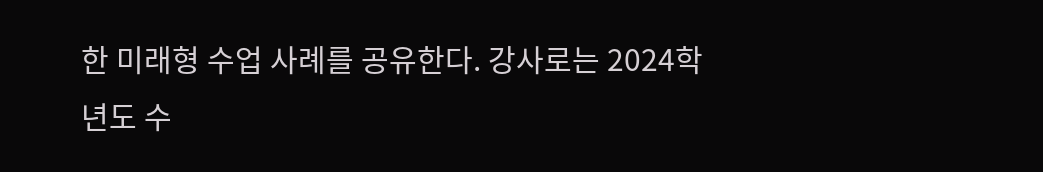한 미래형 수업 사례를 공유한다. 강사로는 2024학년도 수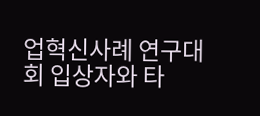업혁신사례 연구대회 입상자와 타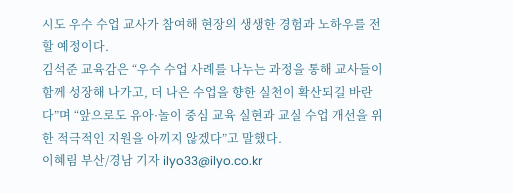시도 우수 수업 교사가 참여해 현장의 생생한 경험과 노하우를 전할 예정이다.
김석준 교육감은 “우수 수업 사례를 나누는 과정을 통해 교사들이 함께 성장해 나가고, 더 나은 수업을 향한 실천이 확산되길 바란다”며 “앞으로도 유아·놀이 중심 교육 실현과 교실 수업 개선을 위한 적극적인 지원을 아끼지 않겠다”고 말했다.
이혜림 부산/경남 기자 ilyo33@ilyo.co.kr